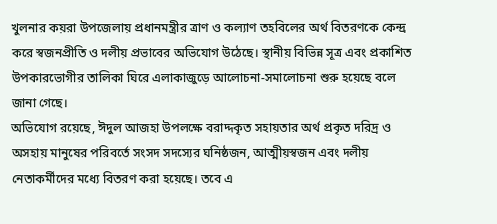খুলনার কয়রা উপজেলায় প্রধানমন্ত্রীর ত্রাণ ও কল্যাণ তহবিলের অর্থ বিতরণকে কেন্দ্র করে স্বজনপ্রীতি ও দলীয় প্রভাবের অভিযোগ উঠেছে। স্থানীয় বিভিন্ন সূত্র এবং প্রকাশিত উপকারভোগীর তালিকা ঘিরে এলাকাজুড়ে আলোচনা-সমালোচনা শুরু হয়েছে বলে জানা গেছে।
অভিযোগ রয়েছে, ঈদুল আজহা উপলক্ষে বরাদ্দকৃত সহায়তার অর্থ প্রকৃত দরিদ্র ও অসহায় মানুষের পরিবর্তে সংসদ সদস্যের ঘনিষ্ঠজন, আত্মীয়স্বজন এবং দলীয় নেতাকর্মীদের মধ্যে বিতরণ করা হয়েছে। তবে এ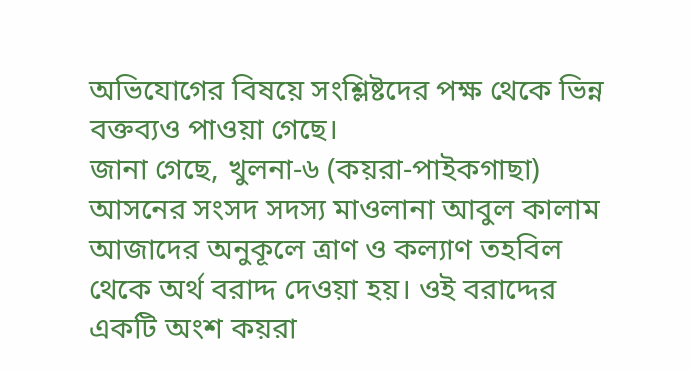অভিযোগের বিষয়ে সংশ্লিষ্টদের পক্ষ থেকে ভিন্ন বক্তব্যও পাওয়া গেছে।
জানা গেছে, খুলনা-৬ (কয়রা-পাইকগাছা) আসনের সংসদ সদস্য মাওলানা আবুল কালাম আজাদের অনুকূলে ত্রাণ ও কল্যাণ তহবিল থেকে অর্থ বরাদ্দ দেওয়া হয়। ওই বরাদ্দের একটি অংশ কয়রা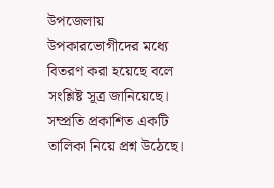উপজেলায় উপকারভোগীদের মধ্যে বিতরণ করা হয়েছে বলে সংশ্লিষ্ট সূত্র জানিয়েছে।
সম্প্রতি প্রকাশিত একটি তালিকা নিয়ে প্রশ্ন উঠেছে।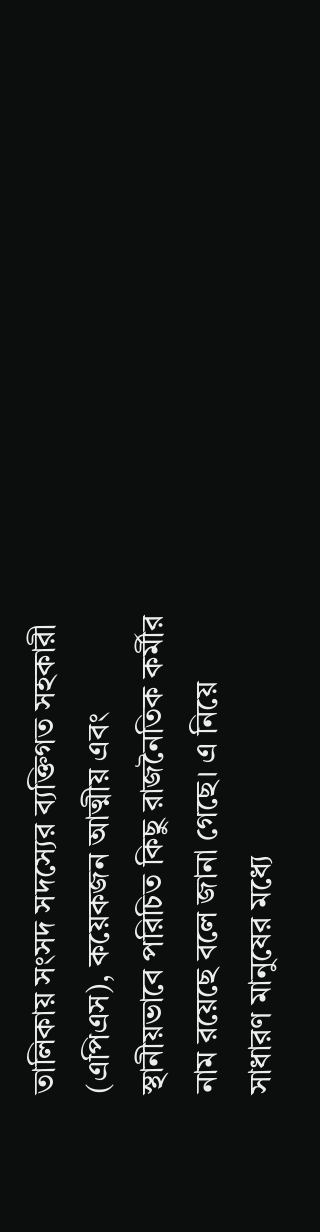তালিকায় সংসদ সদস্যের ব্যক্তিগত সহকারী (এপিএস), কয়েকজন আত্মীয় এবং স্থানীয়ভাবে পরিচিত কিছু রাজনৈতিক কর্মীর নাম রয়েছে বলে জানা গেছে। এ নিয়ে সাধারণ মানুষের মধ্যে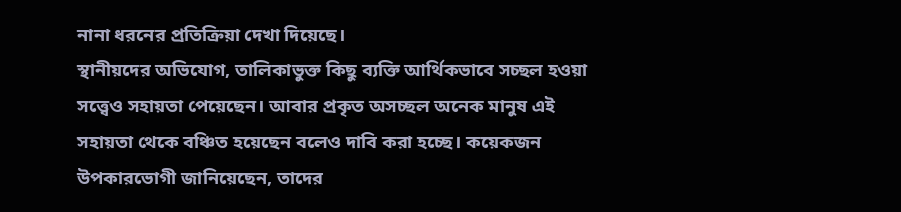নানা ধরনের প্রতিক্রিয়া দেখা দিয়েছে।
স্থানীয়দের অভিযোগ, তালিকাভুক্ত কিছু ব্যক্তি আর্থিকভাবে সচ্ছল হওয়া সত্ত্বেও সহায়তা পেয়েছেন। আবার প্রকৃত অসচ্ছল অনেক মানুষ এই সহায়তা থেকে বঞ্চিত হয়েছেন বলেও দাবি করা হচ্ছে। কয়েকজন উপকারভোগী জানিয়েছেন, তাদের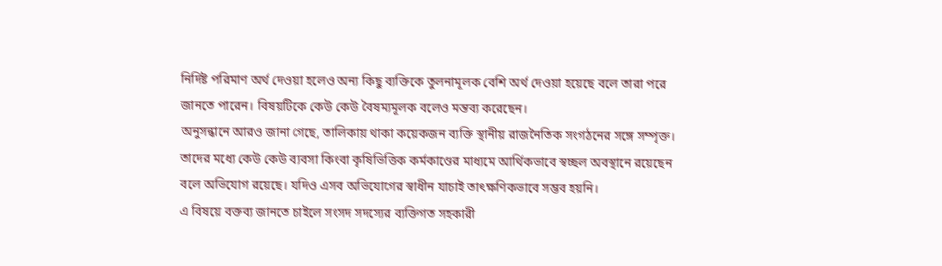নির্দিষ্ট পরিমাণ অর্থ দেওয়া হলেও অন্য কিছু ব্যক্তিকে তুলনামূলক বেশি অর্থ দেওয়া হয়েছে বলে তারা পরে জানতে পারেন। বিষয়টিকে কেউ কেউ বৈষম্যমূলক বলেও মন্তব্য করেছেন।
অনুসন্ধানে আরও জানা গেছে, তালিকায় থাকা কয়েকজন ব্যক্তি স্থানীয় রাজনৈতিক সংগঠনের সঙ্গে সম্পৃক্ত। তাদের মধ্যে কেউ কেউ ব্যবসা কিংবা কৃষিভিত্তিক কর্মকাণ্ডের মাধ্যমে আর্থিকভাবে স্বচ্ছল অবস্থানে রয়েছেন বলে অভিযোগ রয়েছে। যদিও এসব অভিযোগের স্বাধীন যাচাই তাৎক্ষণিকভাবে সম্ভব হয়নি।
এ বিষয়ে বক্তব্য জানতে চাইলে সংসদ সদস্যের ব্যক্তিগত সহকারী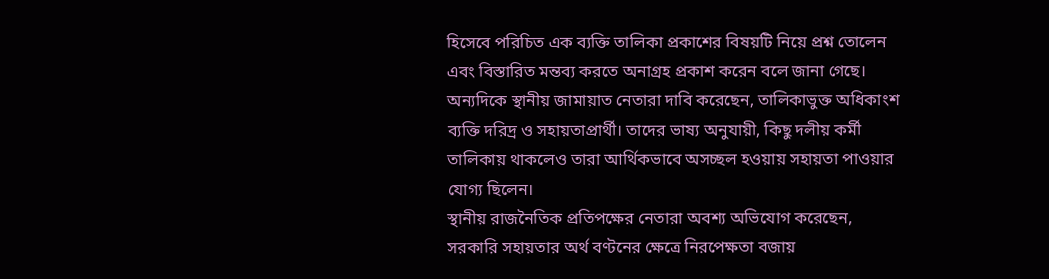হিসেবে পরিচিত এক ব্যক্তি তালিকা প্রকাশের বিষয়টি নিয়ে প্রশ্ন তোলেন এবং বিস্তারিত মন্তব্য করতে অনাগ্রহ প্রকাশ করেন বলে জানা গেছে।
অন্যদিকে স্থানীয় জামায়াত নেতারা দাবি করেছেন, তালিকাভুক্ত অধিকাংশ ব্যক্তি দরিদ্র ও সহায়তাপ্রার্থী। তাদের ভাষ্য অনুযায়ী, কিছু দলীয় কর্মী তালিকায় থাকলেও তারা আর্থিকভাবে অসচ্ছল হওয়ায় সহায়তা পাওয়ার যোগ্য ছিলেন।
স্থানীয় রাজনৈতিক প্রতিপক্ষের নেতারা অবশ্য অভিযোগ করেছেন, সরকারি সহায়তার অর্থ বণ্টনের ক্ষেত্রে নিরপেক্ষতা বজায়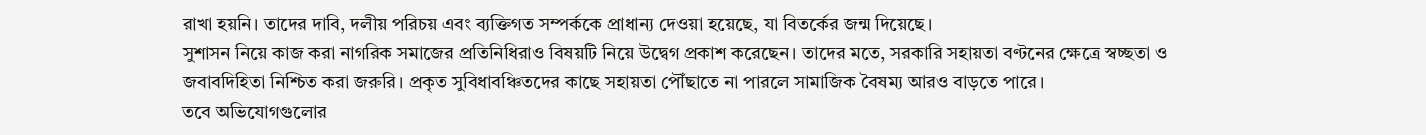রাখা হয়নি। তাদের দাবি, দলীয় পরিচয় এবং ব্যক্তিগত সম্পর্ককে প্রাধান্য দেওয়া হয়েছে, যা বিতর্কের জন্ম দিয়েছে।
সুশাসন নিয়ে কাজ করা নাগরিক সমাজের প্রতিনিধিরাও বিষয়টি নিয়ে উদ্বেগ প্রকাশ করেছেন। তাদের মতে, সরকারি সহায়তা বণ্টনের ক্ষেত্রে স্বচ্ছতা ও জবাবদিহিতা নিশ্চিত করা জরুরি। প্রকৃত সুবিধাবঞ্চিতদের কাছে সহায়তা পৌঁছাতে না পারলে সামাজিক বৈষম্য আরও বাড়তে পারে।
তবে অভিযোগগুলোর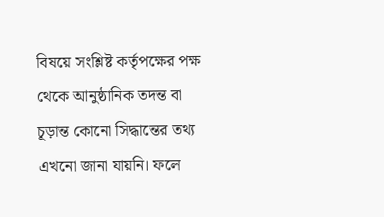বিষয়ে সংশ্লিষ্ট কর্তৃপক্ষের পক্ষ থেকে আনুষ্ঠানিক তদন্ত বা চূড়ান্ত কোনো সিদ্ধান্তের তথ্য এখনো জানা যায়নি। ফলে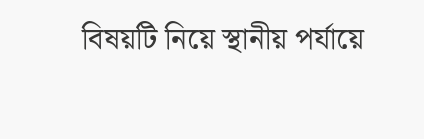বিষয়টি নিয়ে স্থানীয় পর্যায়ে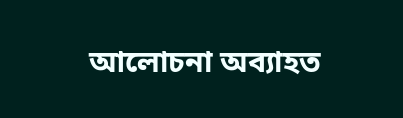আলোচনা অব্যাহত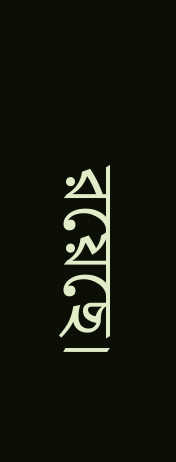রয়েছে।